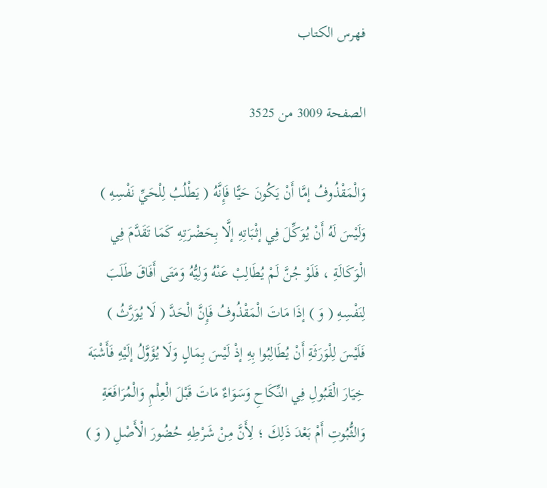فهرس الكتاب

الصفحة 3009 من 3525

وَالْمَقْذُوفُ إمَّا أَنْ يَكُونَ حَيًّا فَإِنَّهُ ( يَطْلُبُ لِلْحَيِّ نَفْسِهِ ) وَلَيْسَ لَهُ أَنْ يُوَكِّلَ فِي إثْبَاتِهِ إلَّا بِحَضْرَتِهِ كَمَا تَقَدَّمَ فِي الْوَكَالَةِ ، فَلَوْ جُنَّ لَمْ يُطَالِبْ عَنْهُ وَلِيُّهُ وَمَتَى أَفَاقَ طَلَبَ لِنَفْسِهِ ( وَ ) إذَا مَاتَ الْمَقْذُوفُ فَإِنَّ الْحَدَّ ( لَا يُوَرَّثُ ) فَلَيْسَ لِلْوَرَثَةِ أَنْ يُطَالِبُوا بِهِ إذْ لَيْسَ بِمَالٍ وَلَا يُؤَوَّلُ إلَيْهِ فَأَشْبَهَ خِيَارَ الْقَبُولِ فِي النِّكَاحِ وَسَوَاءٌ مَاتَ قَبْلَ الْعِلْمِ وَالْمُرَافَعَةِ وَالثُّبُوتِ أَمْ بَعْدَ ذَلِكَ ؛ لِأَنَّ مِنْ شَرْطِهِ حُضُورَ الْأَصْلِ ( وَ )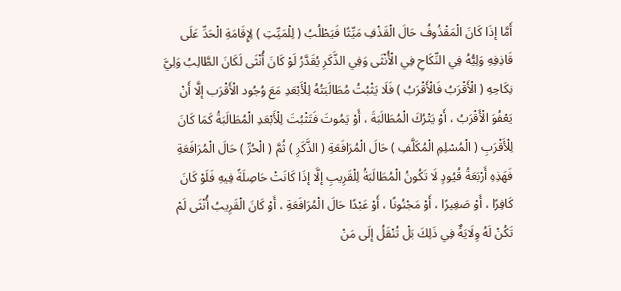أَمَّا إذَا كَانَ الْمَقْذُوفُ حَالَ الْقَذْفِ مَيِّتًا فَيَطْلُبُ ( لِلْمَيِّتِ ) لِإِقَامَةِ الْحَدِّ عَلَى قَاذِفِهِ وَلِيُّهُ فِي النِّكَاحِ فِي الْأُنْثَى وَفِي الذَّكَرِ يُقَدَّرُ لَوْ كَانَ أُنْثَى لَكَانَ الطَّالِبُ وَلِيَّ نِكَاحِهِ ( الْأَقْرَبُ فَالْأَقْرَبُ ) فَلَا يَثْبُتُ مُطَالَبَتُهُ لِلْأَبْعَدِ مَعَ وُجُود الْأَقْرَب إلَّا أَنْ يَعْفُوَ الْأَقْرَبُ ، أَوْ يَتْرُكَ الْمُطَالَبَةَ ، أَوْ يَمُوتَ فَتَثْبُتَ لِلْأَبْعَدِ الْمُطَالَبَةُ كَمَا كَانَ لِلْأَقْرَبِ ( الْمُسْلِمِ الْمُكَلَّفِ ) حَالَ الْمُرَافَعَةِ ( الذَّكَرِ ) ثُمَّ ( الْحُرِّ ) حَالَ الْمُرَافَعَةِ فَهَذِهِ أَرْبَعَةُ قُيُودٍ لَا تَكُونُ الْمُطَالَبَةُ لِلْقَرِيبِ إلَّا إذَا كَانَتْ حَاصِلَةً فِيهِ فَلَوْ كَانَ كَافِرًا ، أَوْ صَغِيرًا ، أَوْ مَجْنُونًا ، أَوْ عَبْدًا حَالَ الْمُرَافَعَةِ ، أَوْ كَانَ الْقَرِيبُ أُنْثَى لَمْ تَكُنْ لَهُ وِلَايَةٌ فِي ذَلِكَ بَلْ تُنْقَلُ إلَى مَنْ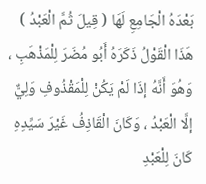بَعْدَهُ الْجَامِعِ لَهَا ( قِيلَ ثُمَّ الْعَبْدُ ) هَذَا الْقَوْلُ ذَكَرَهُ أَبُو مُضَرَ لِلْمَذْهَبِ ، وَهُوَ أَنَّهُ إذَا لَمْ يَكُنْ لِلْمَقْذُوفِ وَلِيٌّ إلَّا الْعَبْدُ ، وَكَانَ الْقَاذِفُ غَيْرَ سَيِّدِهِ كَانَ لِلْعَبْدِ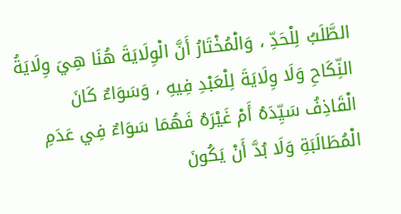الطَّلَبُ لِلْحَدِّ ، وَالْمُخْتَارُ أَنَّ الْوِلَايَةَ هُنَا هِيَ وِلَايَةُ النِّكَاحِ وَلَا وِلَايَةَ لِلْعَبْدِ فِيهِ ، وَسَوَاءٌ كَانَ الْقَاذِفُ سَيِّدَهُ أَمْ غَيْرَهُ فَهُمَا سَوَاءٌ فِي عَدَمِ الْمُطَالَبَةِ وَلَا بُدَّ أَنْ يَكُونَ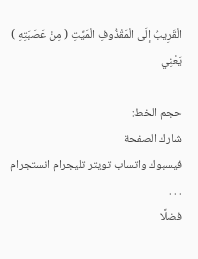الْقَرِيبُ إلَى الْمَقْذُوفِ الْمَيِّتِ ( مِنْ عَصَبَتِهِ ) يَعْنِي

حجم الخط:
شارك الصفحة
فيسبوك واتساب تويتر تليجرام انستجرام
. . .
فضلًا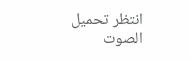انتظر تحميل الصوت